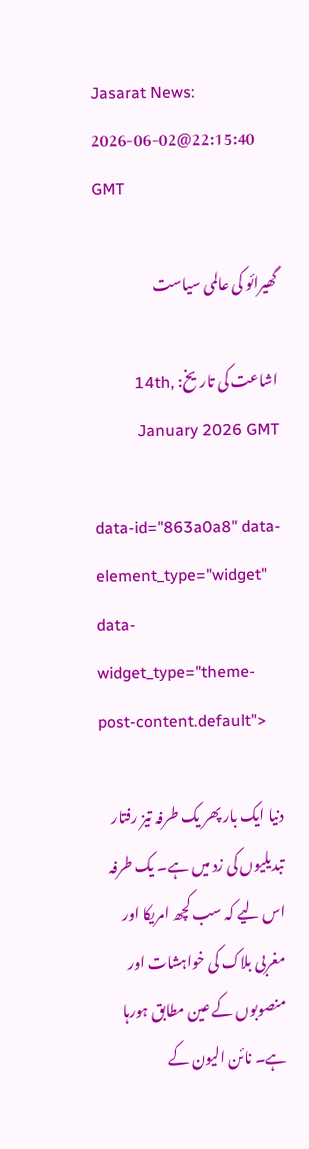Jasarat News:
2026-06-02@22:15:40 GMT

گھیرائو کی عالمی سیاست

اشاعت کی تاریخ: 14th, January 2026 GMT

data-id="863a0a8" data-element_type="widget" data-widget_type="theme-post-content.default">

دنیا ایک بار پھر یک طرفہ تیز رفتار تبدیلیوں کی زد میں ہے۔ یک طرفہ اس لیے کہ سب کچھ امریکا اور مغربی بلاک کی خواہشات اور منصوبوں کے عین مطابق ہورہا ہے۔ نائن الیون کے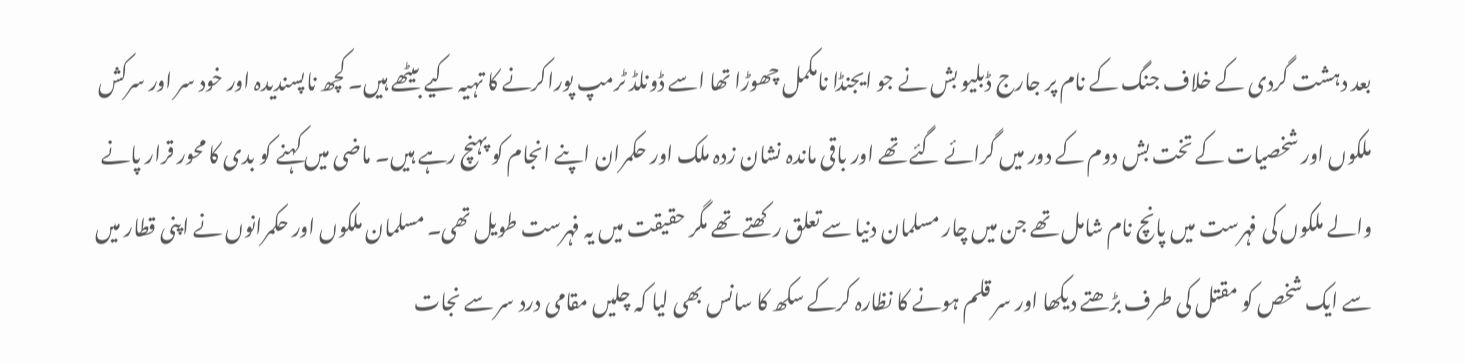بعد دہشت گردی کے خلاف جنگ کے نام پر جارج ڈبلیو بش نے جو ایجنڈا نامکمل چھوڑا تھا اسے ڈونلڈ ٹرمپ پوراکرنے کا تہیہ کیے بیٹھے ہیں۔ کچھ ناپسندیدہ اور خود سر اور سرکش ملکوں اور شخصیات کے تخت بش دوم کے دور میں گرائے گئے تھے اور باقی ماندہ نشان زدہ ملک اور حکمران اپنے انجام کو پہنچ رہے ہیں۔ ماضی میں کہنے کو بدی کا محور قرار پانے والے ملکوں کی فہرست میں پانچ نام شامل تھے جن میں چار مسلمان دنیا سے تعلق رکھتے تھے مگر حقیقت میں یہ فہرست طویل تھی۔ مسلمان ملکوں اور حکمرانوں نے اپنی قطار میں سے ایک شخص کو مقتل کی طرف بڑھتے دیکھا اور سر قلم ہونے کا نظارہ کرکے سکھ کا سانس بھی لیا کہ چلیں مقامی درد سر سے نجات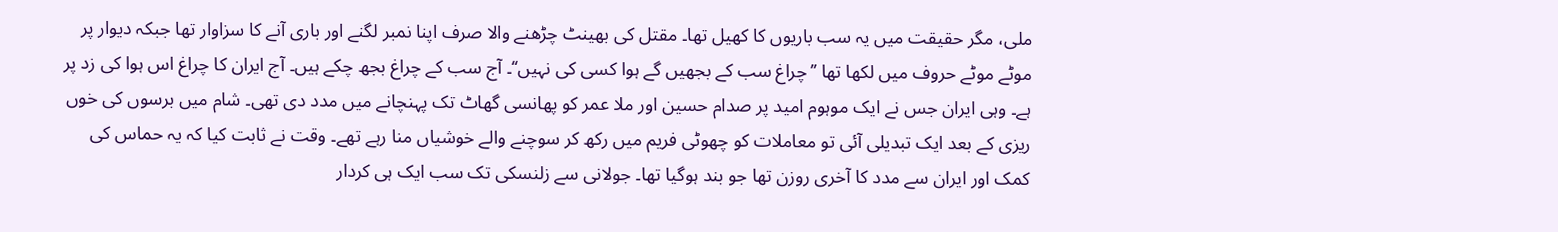ملی، مگر حقیقت میں یہ سب باریوں کا کھیل تھا۔ مقتل کی بھینٹ چڑھنے والا صرف اپنا نمبر لگنے اور باری آنے کا سزاوار تھا جبکہ دیوار پر موٹے موٹے حروف میں لکھا تھا ’’چراغ سب کے بجھیں گے ہوا کسی کی نہیں‘‘۔ آج سب کے چراغ بجھ چکے ہیں۔ آج ایران کا چراغ اس ہوا کی زد پر ہے۔ وہی ایران جس نے ایک موہوم امید پر صدام حسین اور ملا عمر کو پھانسی گھاٹ تک پہنچانے میں مدد دی تھی۔ شام میں برسوں کی خوں ریزی کے بعد ایک تبدیلی آئی تو معاملات کو چھوٹی فریم میں رکھ کر سوچنے والے خوشیاں منا رہے تھے۔ وقت نے ثابت کیا کہ یہ حماس کی کمک اور ایران سے مدد کا آخری روزن تھا جو بند ہوگیا تھا۔ جولانی سے زلنسکی تک سب ایک ہی کردار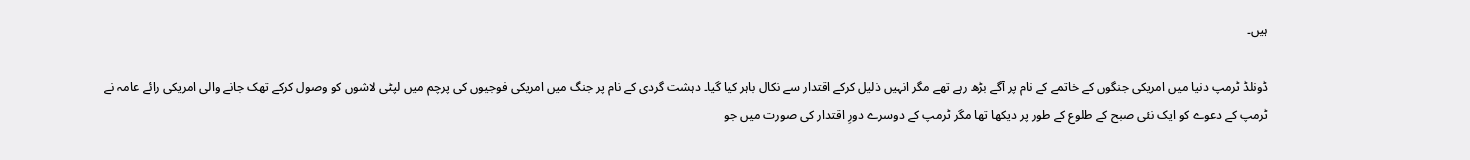ہیں۔

ڈونلڈ ٹرمپ دنیا میں امریکی جنگوں کے خاتمے کے نام پر آگے بڑھ رہے تھے مگر انہیں ذلیل کرکے اقتدار سے نکال باہر کیا گیا۔ دہشت گردی کے نام پر جنگ میں امریکی فوجیوں کی پرچم میں لپٹی لاشوں کو وصول کرکے تھک جانے والی امریکی رائے عامہ نے ٹرمپ کے دعوے کو ایک نئی صبح کے طلوع کے طور پر دیکھا تھا مگر ٹرمپ کے دوسرے دورِ اقتدار کی صورت میں جو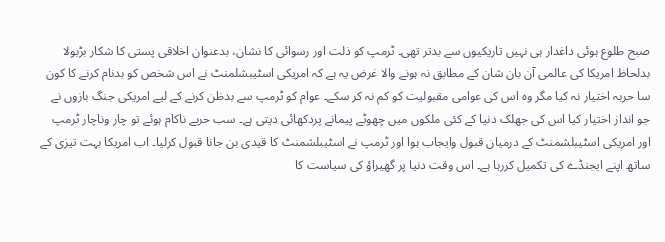صبح طلوع ہوئی داغدار ہی نہیں تاریکیوں سے بدتر تھی۔ ٹرمپ کو ذلت اور رسوائی کا نشان، بدعنوان اخلاقی پستی کا شکار بڑبولا بدلحاظ امریکا کی عالمی آن بان شان کے مطابق نہ ہونے والا غرض یہ ہے کہ امریکی اسٹیبشلمنٹ نے اس شخص کو بدنام کرنے کا کون سا حربہ اختیار نہ کیا مگر وہ اس کی عوامی مقبولیت کو کم نہ کر سکے۔ عوام کو ٹرمپ سے بدظن کرنے کے لیے امریکی جنگ بازوں نے جو انداز اختیار کیا اس کی جھلک دنیا کے کئی ملکوں میں چھوٹے پیمانے پردکھائی دیتی ہے۔ سب حربے ناکام ہوئے تو چار وناچار ٹرمپ اور امریکی اسٹیبلشمنٹ کے درمیان قبول وایجاب ہوا اور ٹرمپ نے اسٹیبلشمنٹ کا قیدی بن جانا قبول کرلیا۔ اب امریکا بہت تیزی کے ساتھ اپنے ایجنڈے کی تکمیل کررہا ہے۔ اس وقت دنیا پر گھیراؤ کی سیاست کا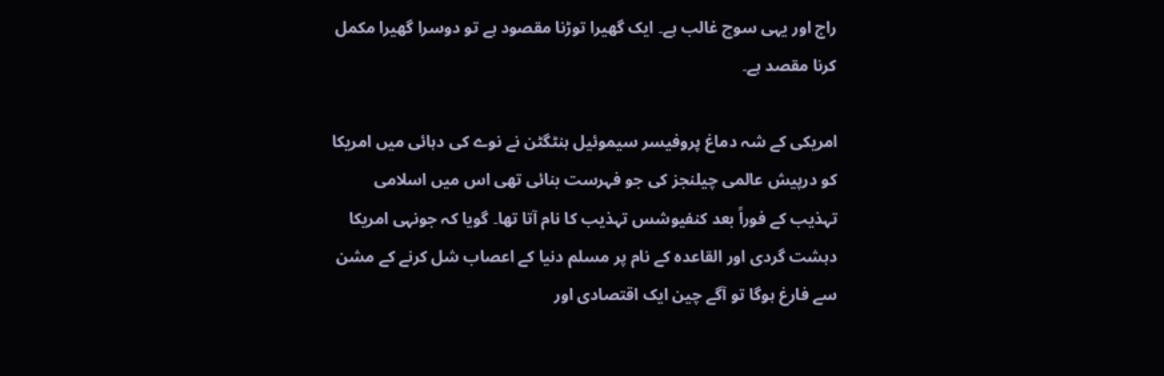راج اور یہی سوچ غالب ہے۔ ایک گھیرا توڑنا مقصود ہے تو دوسرا گھیرا مکمل کرنا مقصد ہے۔

امریکی کے شہ دماغ پروفیسر سیموئیل ہنٹگٹن نے نوے کی دہائی میں امریکا کو درپیش عالمی چیلنجز کی جو فہرست بنائی تھی اس میں اسلامی تہذیب کے فوراً بعد کنفیوشس تہذیب کا نام آتا تھا۔ گویا کہ جونہی امریکا دہشت گردی اور القاعدہ کے نام پر مسلم دنیا کے اعصاب شل کرنے کے مشن سے فارغ ہوگا تو آگے چین ایک اقتصادی اور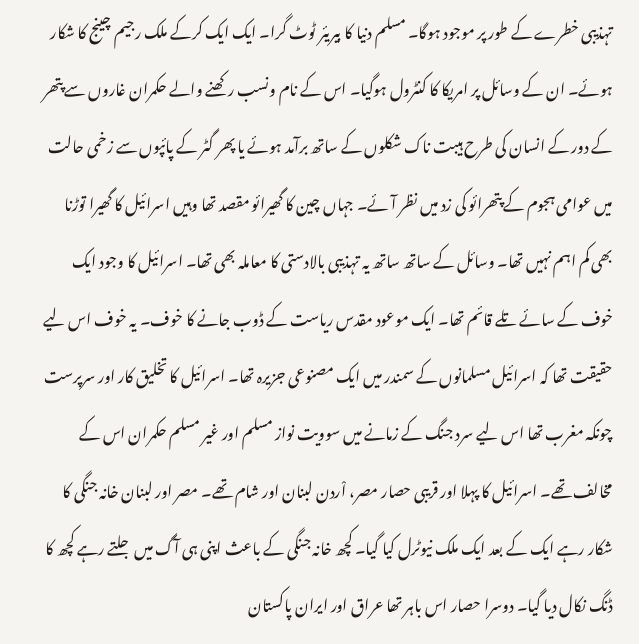تہذیبی خطرے کے طور پر موجود ہوگا۔ مسلم دنیا کا بیریئر ٹوٹ گرا۔ ایک ایک کرکے ملک رجیم چینج کا شکار ہوئے۔ ان کے وسائل پر امریکا کا کنٹرول ہوگیا۔ اس کے نام ونسب رکھنے والے حکمران غاروں سے پتھر کے دور کے انسان کی طرح ہیبت ناک شکلوں کے ساتھ برآمد ہوئے یا پھر گٹر کے پائپوں سے زخمی حالت میں عوامی ہجوم کے پتھرائو کی زد میں نظر آئے۔ جہاں چین کا گھیرائو مقصد تھا وہیں اسرائیل کا گھیرا توڑنا بھی کم اہم نہیں تھا۔ وسائل کے ساتھ ساتھ یہ تہذیبی بالادستی کا معاملہ بھی تھا۔ اسرائیل کا وجود ایک خوف کے سائے تلے قائم تھا۔ ایک موعود مقدس ریاست کے ڈوب جانے کا خوف۔ یہ خوف اس لیے حقیقت تھا کہ اسرائیل مسلمانوں کے سمندر میں ایک مصنوعی جزیرہ تھا۔ اسرائیل کا تخلیق کار اور سرپرست چونکہ مغرب تھا اس لیے سرد جنگ کے زمانے میں سوویت نواز مسلم اور غیر مسلم حکمران اس کے مخالف تھے۔ اسرائیل کا پہلا اور قریبی حصار مصر، اْردن لبنان اور شام تھے۔ مصر اور لبنان خانہ جنگی کا شکار رہے ایک کے بعد ایک ملک نیوٹرل کیا گیا۔ کچھ خانہ جنگی کے باعث اپنی ہی آگ میں جلتے رہے کچھ کا ڈنگ نکال دیا گیا۔ دوسرا حصار اس باہر تھا عراق اور ایران پاکستان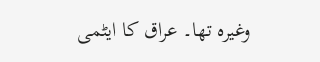وغیرہ تھا۔ عراق کا ایٹمی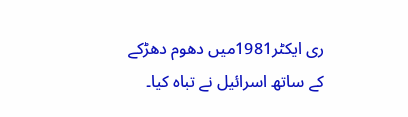ری ایکٹر1981میں دھوم دھڑکے کے ساتھ اسرائیل نے تباہ کیا۔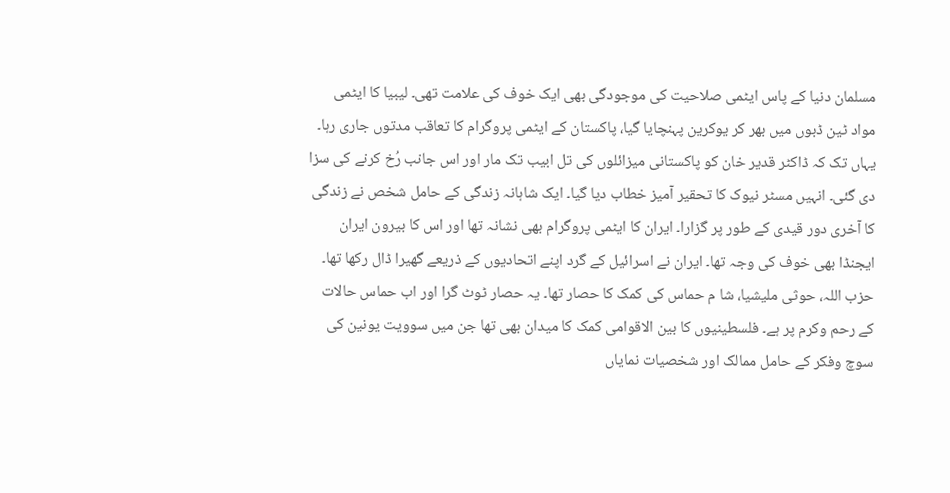مسلمان دنیا کے پاس ایٹمی صلاحیت کی موجودگی بھی ایک خوف کی علامت تھی۔ لیبیا کا ایٹمی مواد ٹین ڈبوں میں بھر کر یوکرین پہنچایا گیا، پاکستان کے ایٹمی پروگرام کا تعاقب مدتوں جاری رہا۔ یہاں تک کہ ڈاکٹر قدیر خان کو پاکستانی میزائلوں کی تل ابیب تک مار اور اس جانب رُخ کرنے کی سزا دی گئی۔ انہیں مسٹر نیوک کا تحقیر آمیز خطاب دیا گیا۔ ایک شاہانہ زندگی کے حامل شخص نے زندگی کا آخری دور قیدی کے طور پر گزارا۔ ایران کا ایٹمی پروگرام بھی نشانہ تھا اور اس کا بیرون ایران ایجنڈا بھی خوف کی وجہ تھا۔ ایران نے اسرائیل کے گرد اپنے اتحادیوں کے ذریعے گھیرا ڈال رکھا تھا۔ حزب اللہ، حوثی ملیشیا، شا م حماس کی کمک کا حصار تھا۔ یہ حصار ٹوٹ گرا اور اب حماس حالات کے رحم وکرم پر ہے۔ فلسطینیوں کا بین الاقوامی کمک کا میدان بھی تھا جن میں سوویت یونین کی سوچ وفکر کے حامل ممالک اور شخصیات نمایاں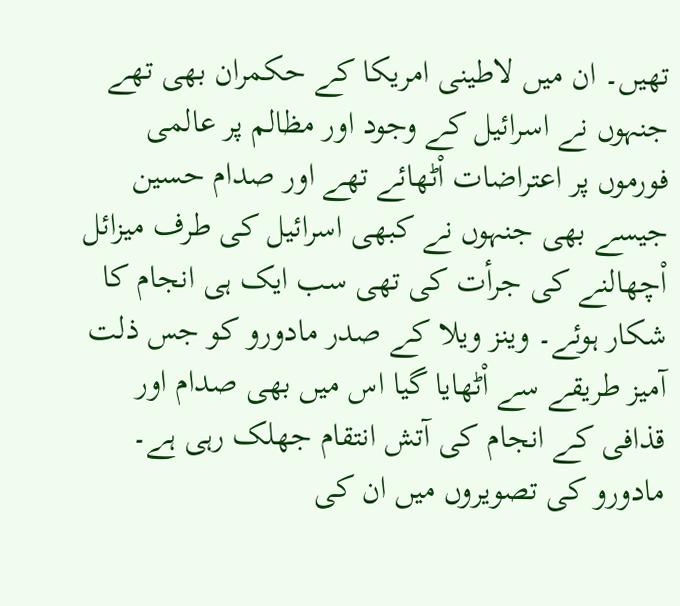تھیں۔ ان میں لاطینی امریکا کے حکمران بھی تھے جنہوں نے اسرائیل کے وجود اور مظالم پر عالمی فورموں پر اعتراضات اْٹھائے تھے اور صدام حسین جیسے بھی جنہوں نے کبھی اسرائیل کی طرف میزائل اْچھالنے کی جرأت کی تھی سب ایک ہی انجام کا شکار ہوئے۔ وینز ویلا کے صدر مادورو کو جس ذلت آمیز طریقے سے اْٹھایا گیا اس میں بھی صدام اور قذافی کے انجام کی آتش انتقام جھلک رہی ہے۔ مادورو کی تصویروں میں ان کی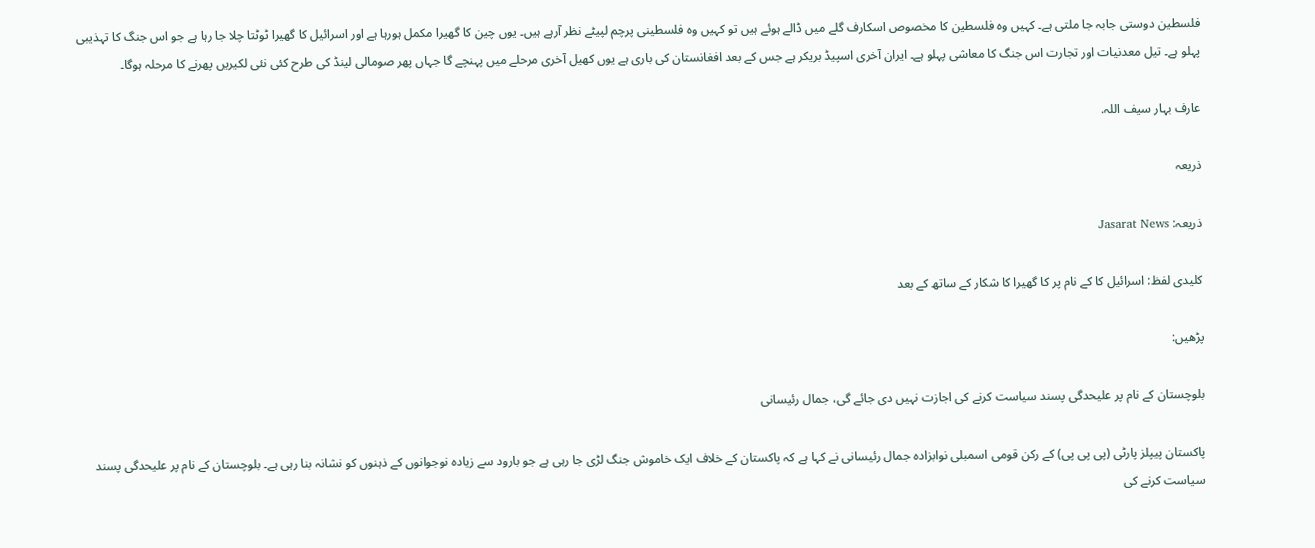فلسطین دوستی جابہ جا ملتی ہے۔ کہیں وہ فلسطین کا مخصوص اسکارف گلے میں ڈالے ہوئے ہیں تو کہیں وہ فلسطینی پرچم لپیٹے نظر آرہے ہیں۔ یوں چین کا گھیرا مکمل ہورہا ہے اور اسرائیل کا گھیرا ٹوٹتا چلا جا رہا ہے جو اس جنگ کا تہذیبی پہلو ہے۔ تیل معدنیات اور تجارت اس جنگ کا معاشی پہلو ہے۔ ایران آخری اسپیڈ بریکر ہے جس کے بعد افغانستان کی باری ہے یوں کھیل آخری مرحلے میں پہنچے گا جہاں پھر صومالی لینڈ کی طرح کئی نئی لکیریں پھرنے کا مرحلہ ہوگا۔

عارف بہار سیف اللہ.

ذریعہ

ذریعہ: Jasarat News

کلیدی لفظ: اسرائیل کا کے نام پر کا گھیرا کا شکار کے ساتھ کے بعد

پڑھیں:

بلوچستان کے نام پر علیحدگی پسند سیاست کرنے کی اجازت نہیں دی جائے گی، جمال رئیسانی

پاکستان پیپلز پارٹی (پی پی پی) کے رکن قومی اسمبلی نوابزادہ جمال رئیسانی نے کہا ہے کہ پاکستان کے خلاف ایک خاموش جنگ لڑی جا رہی ہے جو بارود سے زیادہ نوجوانوں کے ذہنوں کو نشانہ بنا رہی ہے۔ بلوچستان کے نام پر علیحدگی پسند سیاست کرنے کی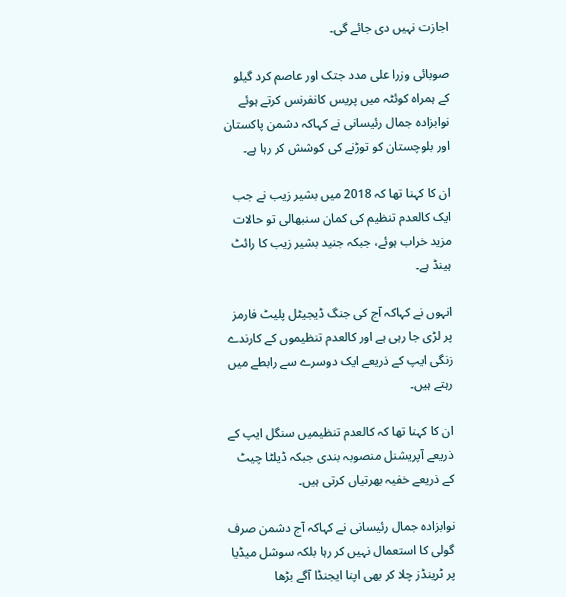اجازت نہیں دی جائے گی۔

صوبائی وزرا علی مدد جتک اور عاصم کرد گیلو کے ہمراہ کوئٹہ میں پریس کانفرنس کرتے ہوئے نوابزادہ جمال رئیسانی نے کہاکہ دشمن پاکستان اور بلوچستان کو توڑنے کی کوشش کر رہا ہے۔

ان کا کہنا تھا کہ 2018 میں بشیر زیب نے جب ایک کالعدم تنظیم کی کمان سنبھالی تو حالات مزید خراب ہوئے، جبکہ جنید بشیر زیب کا رائٹ ہینڈ ہے۔

انہوں نے کہاکہ آج کی جنگ ڈیجیٹل پلیٹ فارمز پر لڑی جا رہی ہے اور کالعدم تنظیموں کے کارندے زنگی ایپ کے ذریعے ایک دوسرے سے رابطے میں رہتے ہیں۔

ان کا کہنا تھا کہ کالعدم تنظیمیں سنگل ایپ کے ذریعے آپریشنل منصوبہ بندی جبکہ ڈیلٹا چیٹ کے ذریعے خفیہ بھرتیاں کرتی ہیں۔

نوابزادہ جمال رئیسانی نے کہاکہ آج دشمن صرف گولی کا استعمال نہیں کر رہا بلکہ سوشل میڈیا پر ٹرینڈز چلا کر بھی اپنا ایجنڈا آگے بڑھا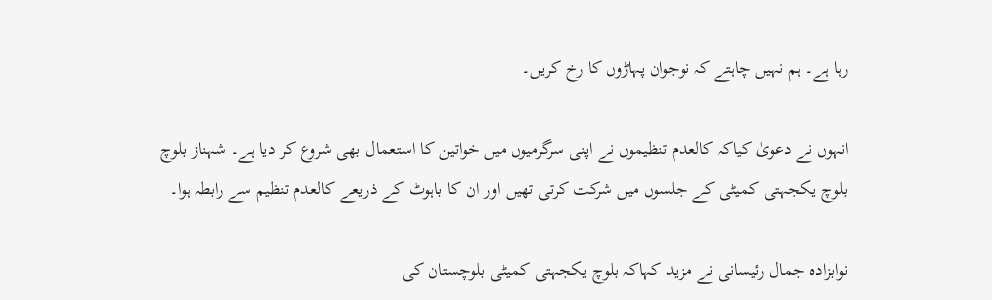رہا ہے۔ ہم نہیں چاہتے کہ نوجوان پہاڑوں کا رخ کریں۔

انہوں نے دعویٰ کیاکہ کالعدم تنظیموں نے اپنی سرگرمیوں میں خواتین کا استعمال بھی شروع کر دیا ہے۔ شہناز بلوچ بلوچ یکجہتی کمیٹی کے جلسوں میں شرکت کرتی تھیں اور ان کا باہوٹ کے ذریعے کالعدم تنظیم سے رابطہ ہوا۔

نوابزادہ جمال رئیسانی نے مزید کہاکہ بلوچ یکجہتی کمیٹی بلوچستان کی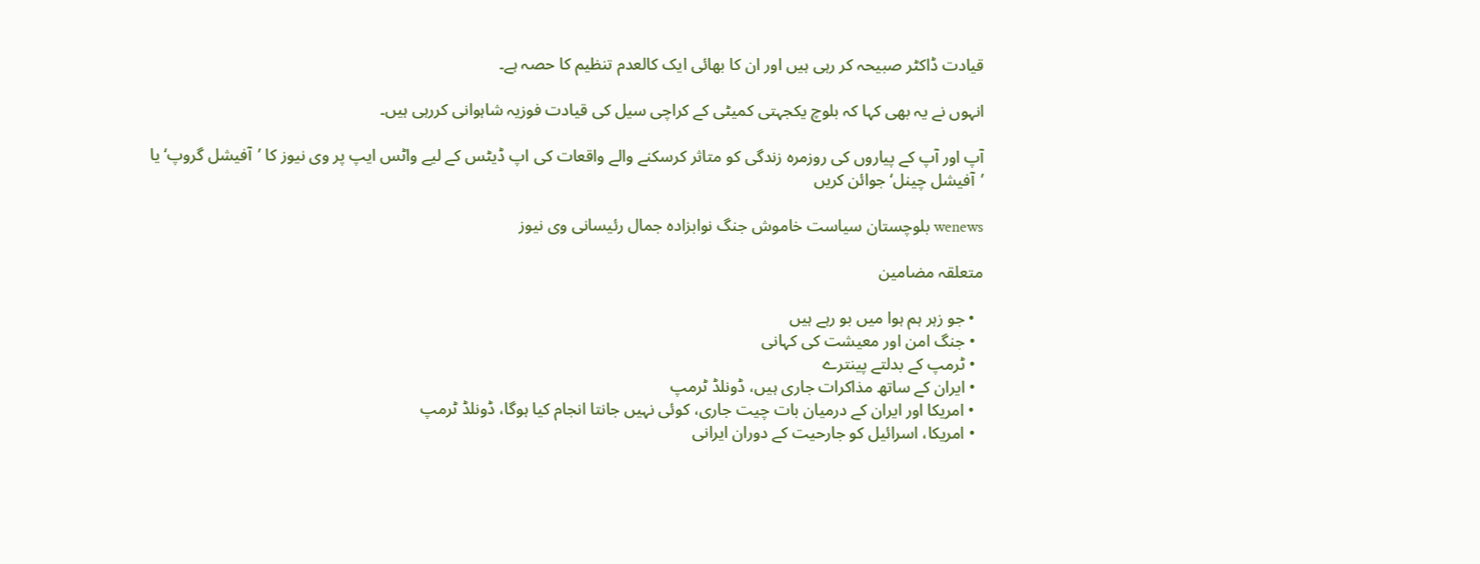قیادت ڈاکٹر صبیحہ کر رہی ہیں اور ان کا بھائی ایک کالعدم تنظیم کا حصہ ہے۔

انہوں نے یہ بھی کہا کہ بلوچ یکجہتی کمیٹی کے کراچی سیل کی قیادت فوزیہ شاہوانی کررہی ہیں۔

آپ اور آپ کے پیاروں کی روزمرہ زندگی کو متاثر کرسکنے والے واقعات کی اپ ڈیٹس کے لیے واٹس ایپ پر وی نیوز کا ’آفیشل گروپ‘ یا ’آفیشل چینل‘ جوائن کریں

wenews بلوچستان سیاست خاموش جنگ نوابزادہ جمال رئیسانی وی نیوز

متعلقہ مضامین

  • جو زہر ہم ہوا میں بو رہے ہیں
  • جنگ امن اور معیشت کی کہانی
  • ٹرمپ کے بدلتے پینترے
  • ایران کے ساتھ مذاکرات جاری ہیں، ڈونلڈ ٹرمپ
  • امریکا اور ایران کے درمیان بات چیت جاری، کوئی نہیں جانتا انجام کیا ہوگا، ڈونلڈ ٹرمپ
  • امریکا، اسرائیل کو جارحیت کے دوران ایرانی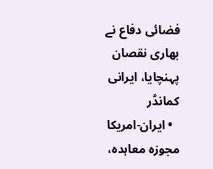فضائی دفاع نے بھاری نقصان پہنچایا، ایرانی کمانڈر
  • ایران-امریکا مجوزہ معاہدہ،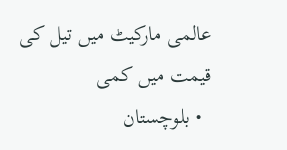عالمی مارکیٹ میں تیل کی قیمت میں کمی
  • بلوچستان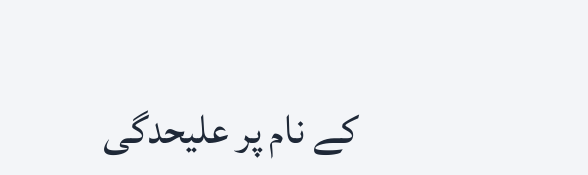کے نام پر علیحدگی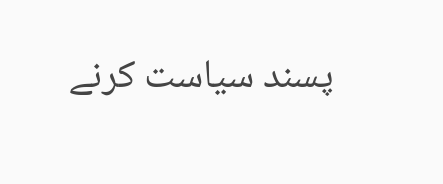پسند سیاست کرنے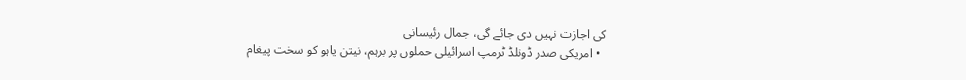کی اجازت نہیں دی جائے گی، جمال رئیسانی
  • امریکی صدر ڈونلڈ ٹرمپ اسرائیلی حملوں پر برہم، نیتن یاہو کو سخت پیغام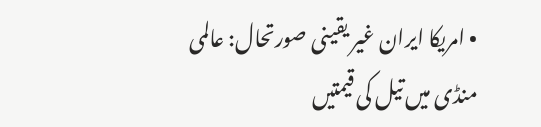• امریکا ایران غیر یقینی صورتحال: عالمی منڈی میں تیل کی قیمتیں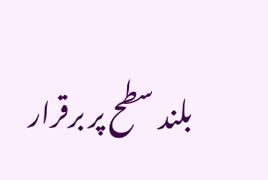بلند سطح پر برقرار